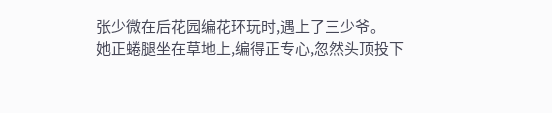张少微在后花园编花环玩时,遇上了三少爷。
她正蜷腿坐在草地上,编得正专心,忽然头顶投下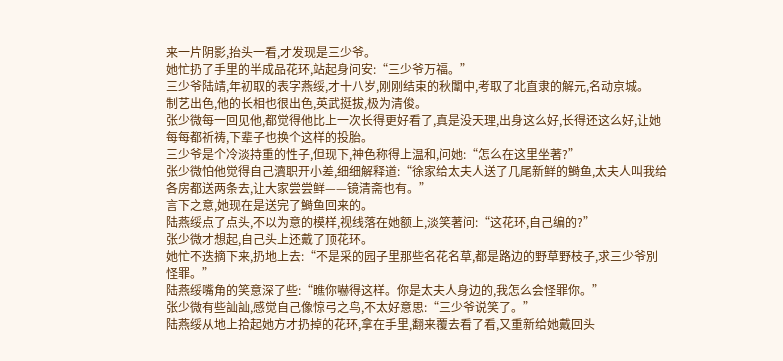来一片阴影,抬头一看,才发现是三少爷。
她忙扔了手里的半成品花环,站起身问安:“三少爷万福。”
三少爷陆靖,年初取的表字燕绥,才十八岁,刚刚结束的秋闈中,考取了北直隶的解元,名动京城。
制艺出色,他的长相也很出色,英武挺拔,极为清俊。
张少微每一回见他,都觉得他比上一次长得更好看了,真是没天理,出身这么好,长得还这么好,让她每每都祈祷,下辈子也换个这样的投胎。
三少爷是个冷淡持重的性子,但现下,神色称得上温和,问她:“怎么在这里坐著?”
张少微怕他觉得自己瀆职开小差,细细解释道:“徐家给太夫人送了几尾新鲜的鰣鱼,太夫人叫我给各房都送两条去,让大家尝尝鲜——镜清斋也有。”
言下之意,她现在是送完了鰣鱼回来的。
陆燕绥点了点头,不以为意的模样,视线落在她额上,淡笑著问:“这花环,自己编的?”
张少微才想起,自己头上还戴了顶花环。
她忙不迭摘下来,扔地上去:“不是采的园子里那些名花名草,都是路边的野草野枝子,求三少爷別怪罪。”
陆燕绥嘴角的笑意深了些:“瞧你嚇得这样。你是太夫人身边的,我怎么会怪罪你。”
张少微有些訕訕,感觉自己像惊弓之鸟,不太好意思:“三少爷说笑了。”
陆燕绥从地上拾起她方才扔掉的花环,拿在手里,翻来覆去看了看,又重新给她戴回头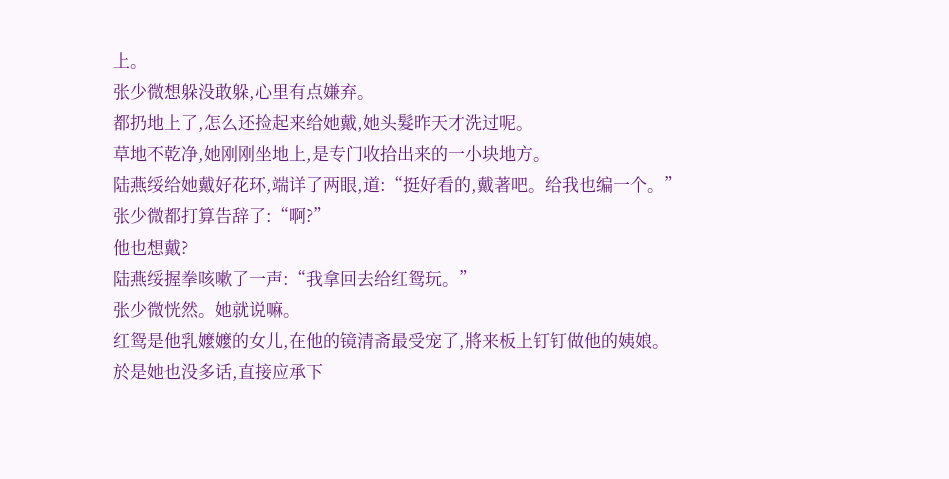上。
张少微想躲没敢躲,心里有点嫌弃。
都扔地上了,怎么还捡起来给她戴,她头髮昨天才洗过呢。
草地不乾净,她刚刚坐地上,是专门收拾出来的一小块地方。
陆燕绥给她戴好花环,端详了两眼,道:“挺好看的,戴著吧。给我也编一个。”
张少微都打算告辞了:“啊?”
他也想戴?
陆燕绥握拳咳嗽了一声:“我拿回去给红鸳玩。”
张少微恍然。她就说嘛。
红鸳是他乳嬤嬤的女儿,在他的镜清斋最受宠了,將来板上钉钉做他的姨娘。
於是她也没多话,直接应承下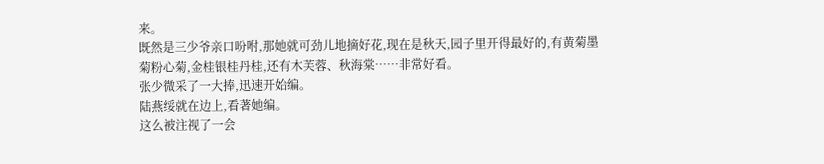来。
既然是三少爷亲口吩咐,那她就可劲儿地摘好花,现在是秋天,园子里开得最好的,有黄菊墨菊粉心菊,金桂银桂丹桂,还有木芙蓉、秋海棠……非常好看。
张少微采了一大捧,迅速开始编。
陆燕绥就在边上,看著她编。
这么被注视了一会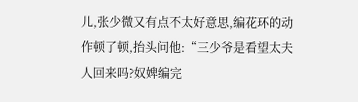儿,张少微又有点不太好意思,编花环的动作顿了顿,抬头问他:“三少爷是看望太夫人回来吗?奴婢编完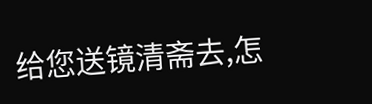给您送镜清斋去,怎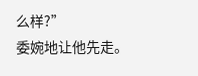么样?”
委婉地让他先走。